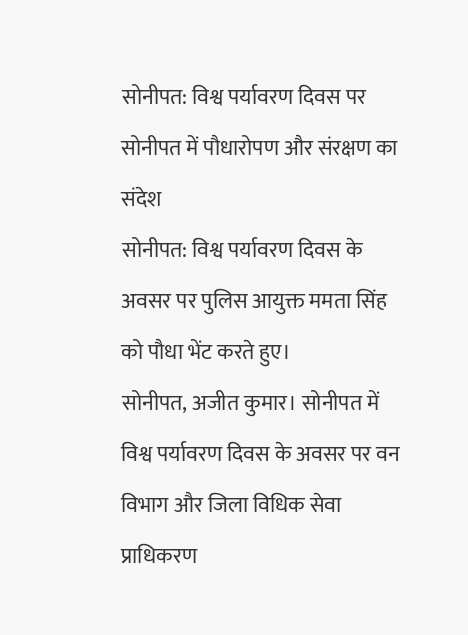सोनीपत: विश्व पर्यावरण दिवस पर सोनीपत में पौधारोपण और संरक्षण का संदेश
सोनीपत: विश्व पर्यावरण दिवस के अवसर पर पुलिस आयुक्त ममता सिंह को पौधा भेंट करते हुए।
सोनीपत, अजीत कुमार। सोनीपत में विश्व पर्यावरण दिवस के अवसर पर वन विभाग और जिला विधिक सेवा प्राधिकरण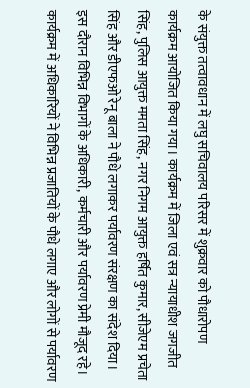के संयुक्त तत्वावधान में लघु सचिवालय परिसर में शुक्रवार को पौधारोपण कार्यक्रम आयोजित किया गया। कार्यक्रम में जिला एवं सत्र न्यायाधीश जगजीत सिंह, पुलिस आयुक्त ममता सिंह, नगर निगम आयुक्त हर्षित कुमार, सीजेएम प्रचेता सिंह और डीएफओ रेनू बाला ने पौधे लगाकर पर्यावरण संरक्षण का संदेश दिया। इस दौरान विभिन्न विभागों के अधिकारी, कर्मचारी और पर्यावरण प्रेमी मौजूद रहे।
कार्यक्रम में अधिकारियों ने विभिन्न प्रजातियों के पौधे लगाए और लोगों से पर्यावरण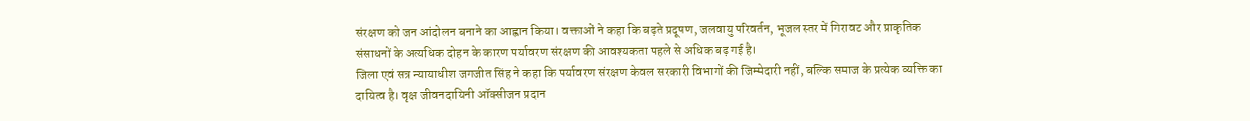संरक्षण को जन आंदोलन बनाने का आह्वान किया। वक्ताओं ने कहा कि बढ़ते प्रदूषण, जलवायु परिवर्तन, भूजल स्तर में गिरावट और प्राकृतिक संसाधनों के अत्यधिक दोहन के कारण पर्यावरण संरक्षण की आवश्यकता पहले से अधिक बढ़ गई है।
जिला एवं सत्र न्यायाधीश जगजीत सिंह ने कहा कि पर्यावरण संरक्षण केवल सरकारी विभागों की जिम्मेदारी नहीं, बल्कि समाज के प्रत्येक व्यक्ति का दायित्व है। वृक्ष जीवनदायिनी ऑक्सीजन प्रदान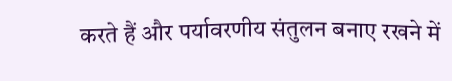करते हैं और पर्यावरणीय संतुलन बनाए रखने में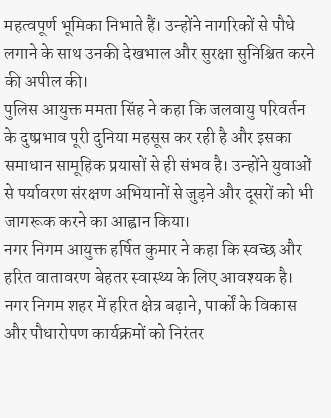महत्वपूर्ण भूमिका निभाते हैं। उन्होंने नागरिकों से पौधे लगाने के साथ उनकी देखभाल और सुरक्षा सुनिश्चित करने की अपील की।
पुलिस आयुक्त ममता सिंह ने कहा कि जलवायु परिवर्तन के दुष्प्रभाव पूरी दुनिया महसूस कर रही है और इसका समाधान सामूहिक प्रयासों से ही संभव है। उन्होंने युवाओं से पर्यावरण संरक्षण अभियानों से जुड़ने और दूसरों को भी जागरूक करने का आह्वान किया।
नगर निगम आयुक्त हर्षित कुमार ने कहा कि स्वच्छ और हरित वातावरण बेहतर स्वास्थ्य के लिए आवश्यक है। नगर निगम शहर में हरित क्षेत्र बढ़ाने, पार्कों के विकास और पौधारोपण कार्यक्रमों को निरंतर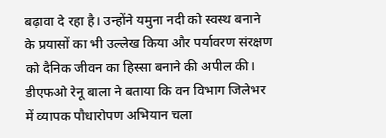बढ़ावा दे रहा है। उन्होंने यमुना नदी को स्वस्थ बनाने के प्रयासों का भी उल्लेख किया और पर्यावरण संरक्षण को दैनिक जीवन का हिस्सा बनाने की अपील की।
डीएफओ रेनू बाला ने बताया कि वन विभाग जिलेभर में व्यापक पौधारोपण अभियान चला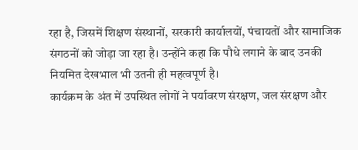रहा है, जिसमें शिक्षण संस्थानों, सरकारी कार्यालयों, पंचायतों और सामाजिक संगठनों को जोड़ा जा रहा है। उन्होंने कहा कि पौधे लगाने के बाद उनकी नियमित देखभाल भी उतनी ही महत्वपूर्ण है।
कार्यक्रम के अंत में उपस्थित लोगों ने पर्यावरण संरक्षण, जल संरक्षण और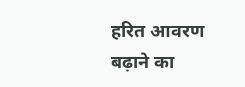हरित आवरण बढ़ाने का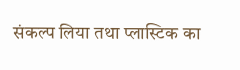संकल्प लिया तथा प्लास्टिक का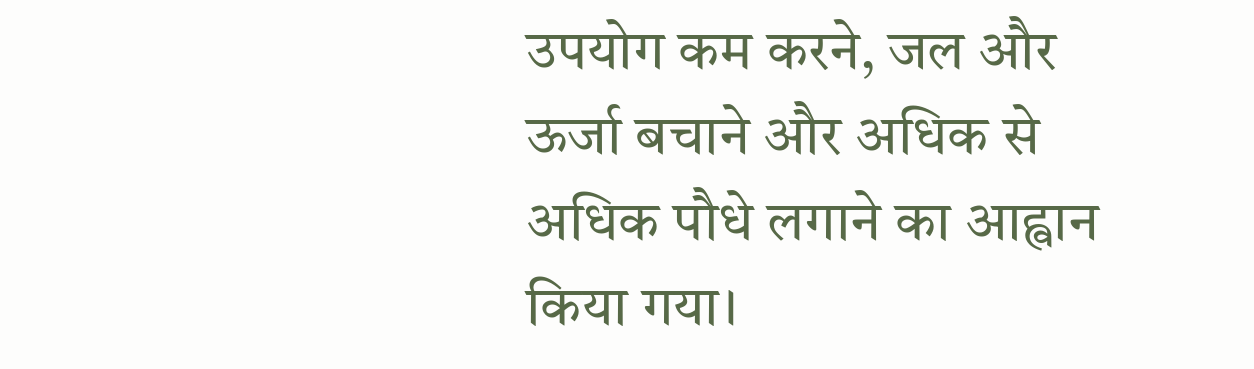उपयोग कम करने, जल और ऊर्जा बचाने और अधिक से अधिक पौधे लगाने का आह्वान किया गया।